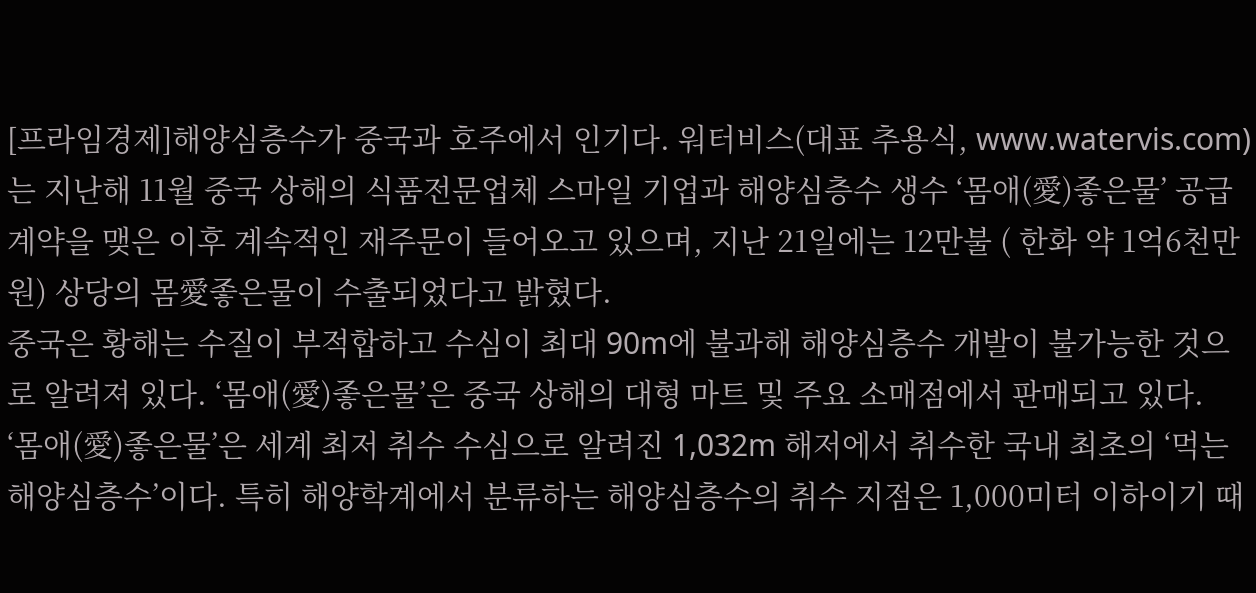[프라임경제]해양심층수가 중국과 호주에서 인기다. 워터비스(대표 추용식, www.watervis.com)는 지난해 11월 중국 상해의 식품전문업체 스마일 기업과 해양심층수 생수 ‘몸애(愛)좋은물’ 공급 계약을 맺은 이후 계속적인 재주문이 들어오고 있으며, 지난 21일에는 12만불 ( 한화 약 1억6천만원) 상당의 몸愛좋은물이 수출되었다고 밝혔다.
중국은 황해는 수질이 부적합하고 수심이 최대 90m에 불과해 해양심층수 개발이 불가능한 것으로 알려져 있다. ‘몸애(愛)좋은물’은 중국 상해의 대형 마트 및 주요 소매점에서 판매되고 있다.
‘몸애(愛)좋은물’은 세계 최저 취수 수심으로 알려진 1,032m 해저에서 취수한 국내 최초의 ‘먹는해양심층수’이다. 특히 해양학계에서 분류하는 해양심층수의 취수 지점은 1,000미터 이하이기 때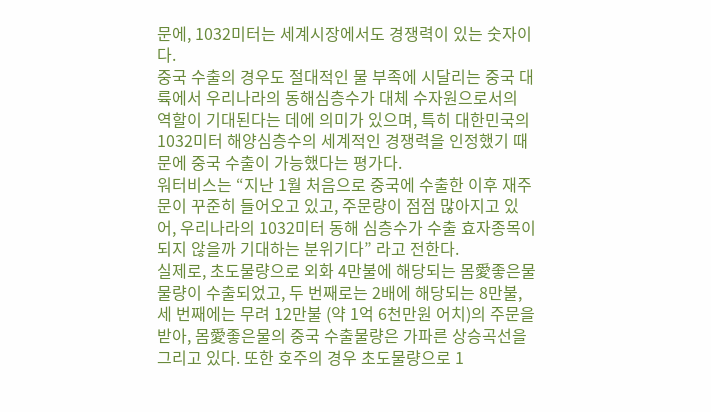문에, 1032미터는 세계시장에서도 경쟁력이 있는 숫자이다.
중국 수출의 경우도 절대적인 물 부족에 시달리는 중국 대륙에서 우리나라의 동해심층수가 대체 수자원으로서의 역할이 기대된다는 데에 의미가 있으며, 특히 대한민국의 1032미터 해양심층수의 세계적인 경쟁력을 인정했기 때문에 중국 수출이 가능했다는 평가다.
워터비스는 “지난 1월 처음으로 중국에 수출한 이후 재주문이 꾸준히 들어오고 있고, 주문량이 점점 많아지고 있어, 우리나라의 1032미터 동해 심층수가 수출 효자종목이 되지 않을까 기대하는 분위기다” 라고 전한다.
실제로, 초도물량으로 외화 4만불에 해당되는 몸愛좋은물 물량이 수출되었고, 두 번째로는 2배에 해당되는 8만불, 세 번째에는 무려 12만불 (약 1억 6천만원 어치)의 주문을 받아, 몸愛좋은물의 중국 수출물량은 가파른 상승곡선을 그리고 있다. 또한 호주의 경우 초도물량으로 1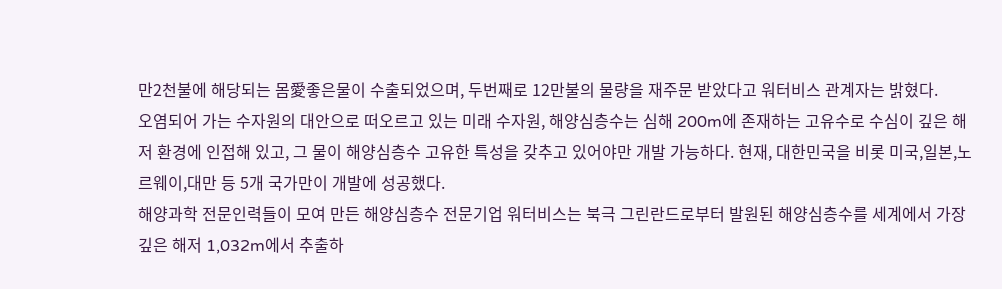만2천불에 해당되는 몸愛좋은물이 수출되었으며, 두번째로 12만불의 물량을 재주문 받았다고 워터비스 관계자는 밝혔다.
오염되어 가는 수자원의 대안으로 떠오르고 있는 미래 수자원, 해양심층수는 심해 200m에 존재하는 고유수로 수심이 깊은 해저 환경에 인접해 있고, 그 물이 해양심층수 고유한 특성을 갖추고 있어야만 개발 가능하다. 현재, 대한민국을 비롯 미국,일본,노르웨이,대만 등 5개 국가만이 개발에 성공했다.
해양과학 전문인력들이 모여 만든 해양심층수 전문기업 워터비스는 북극 그린란드로부터 발원된 해양심층수를 세계에서 가장 깊은 해저 1,032m에서 추출하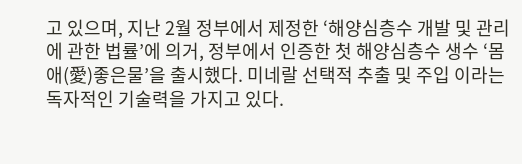고 있으며, 지난 2월 정부에서 제정한 ‘해양심층수 개발 및 관리에 관한 법률’에 의거, 정부에서 인증한 첫 해양심층수 생수 ‘몸애(愛)좋은물’을 출시했다. 미네랄 선택적 추출 및 주입 이라는 독자적인 기술력을 가지고 있다.